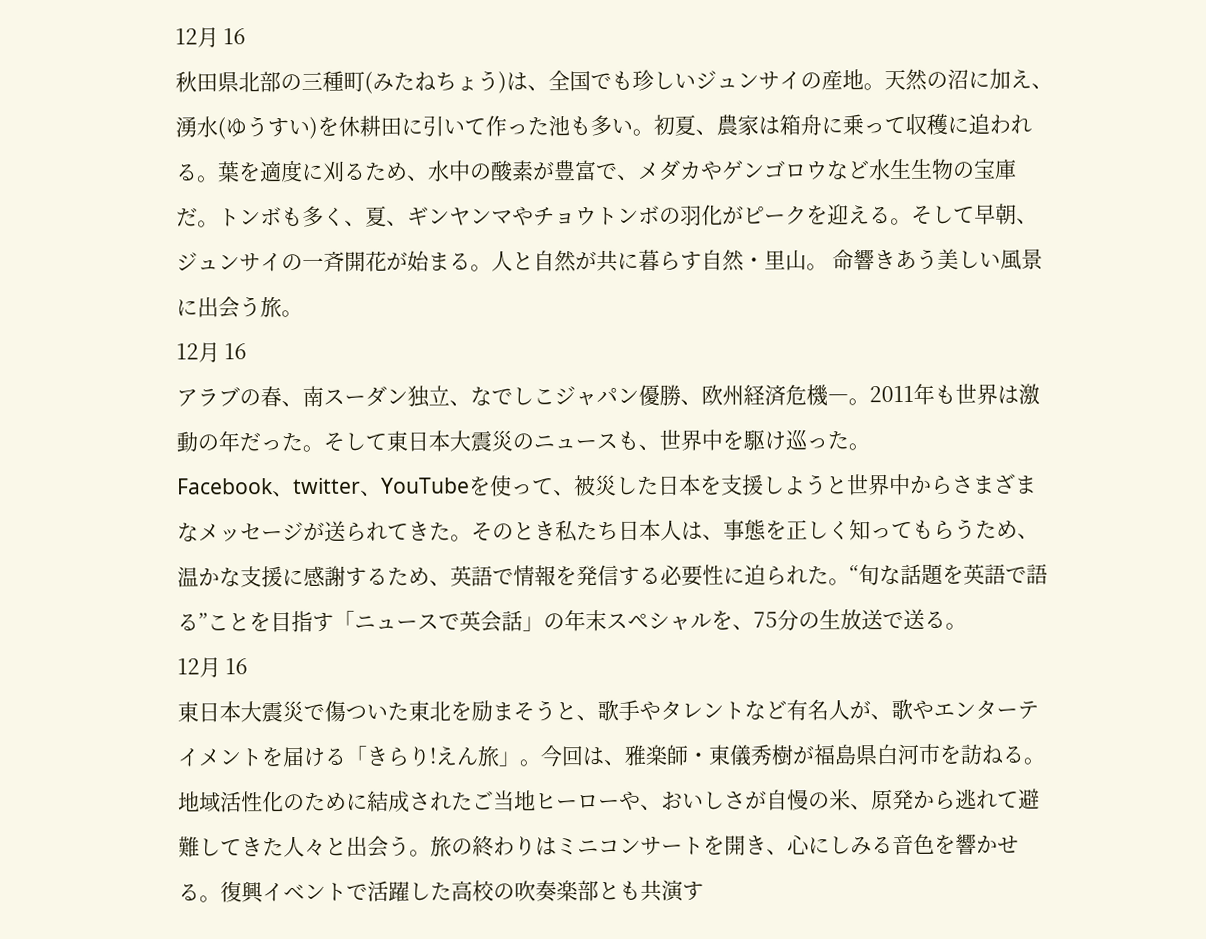12月 16
秋田県北部の三種町(みたねちょう)は、全国でも珍しいジュンサイの産地。天然の沼に加え、湧水(ゆうすい)を休耕田に引いて作った池も多い。初夏、農家は箱舟に乗って収穫に追われる。葉を適度に刈るため、水中の酸素が豊富で、メダカやゲンゴロウなど水生生物の宝庫だ。トンボも多く、夏、ギンヤンマやチョウトンボの羽化がピークを迎える。そして早朝、ジュンサイの一斉開花が始まる。人と自然が共に暮らす自然・里山。 命響きあう美しい風景に出会う旅。
12月 16
アラブの春、南スーダン独立、なでしこジャパン優勝、欧州経済危機―。2011年も世界は激動の年だった。そして東日本大震災のニュースも、世界中を駆け巡った。
Facebook、twitter、YouTubeを使って、被災した日本を支援しようと世界中からさまざまなメッセージが送られてきた。そのとき私たち日本人は、事態を正しく知ってもらうため、温かな支援に感謝するため、英語で情報を発信する必要性に迫られた。“旬な話題を英語で語る”ことを目指す「ニュースで英会話」の年末スペシャルを、75分の生放送で送る。
12月 16
東日本大震災で傷ついた東北を励まそうと、歌手やタレントなど有名人が、歌やエンターテイメントを届ける「きらり!えん旅」。今回は、雅楽師・東儀秀樹が福島県白河市を訪ねる。地域活性化のために結成されたご当地ヒーローや、おいしさが自慢の米、原発から逃れて避難してきた人々と出会う。旅の終わりはミニコンサートを開き、心にしみる音色を響かせる。復興イベントで活躍した高校の吹奏楽部とも共演す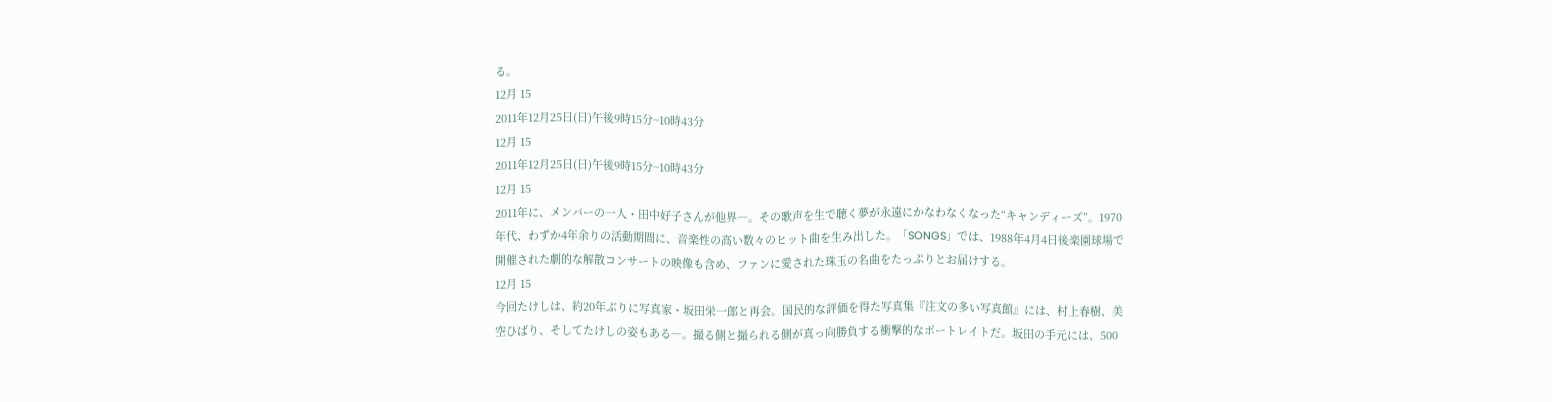る。
12月 15
2011年12月25日(日)午後9時15分~10時43分
12月 15
2011年12月25日(日)午後9時15分~10時43分
12月 15
2011年に、メンバーの一人・田中好子さんが他界―。その歌声を生で聴く夢が永遠にかなわなくなった“キャンディーズ”。1970年代、わずか4年余りの活動期間に、音楽性の高い数々のヒット曲を生み出した。「SONGS」では、1988年4月4日後楽園球場で開催された劇的な解散コンサートの映像も含め、ファンに愛された珠玉の名曲をたっぷりとお届けする。
12月 15
今回たけしは、約20年ぶりに写真家・坂田栄一郎と再会。国民的な評価を得た写真集『注文の多い写真館』には、村上春樹、美空ひばり、そしてたけしの姿もある―。撮る側と撮られる側が真っ向勝負する衝撃的なポートレイトだ。坂田の手元には、500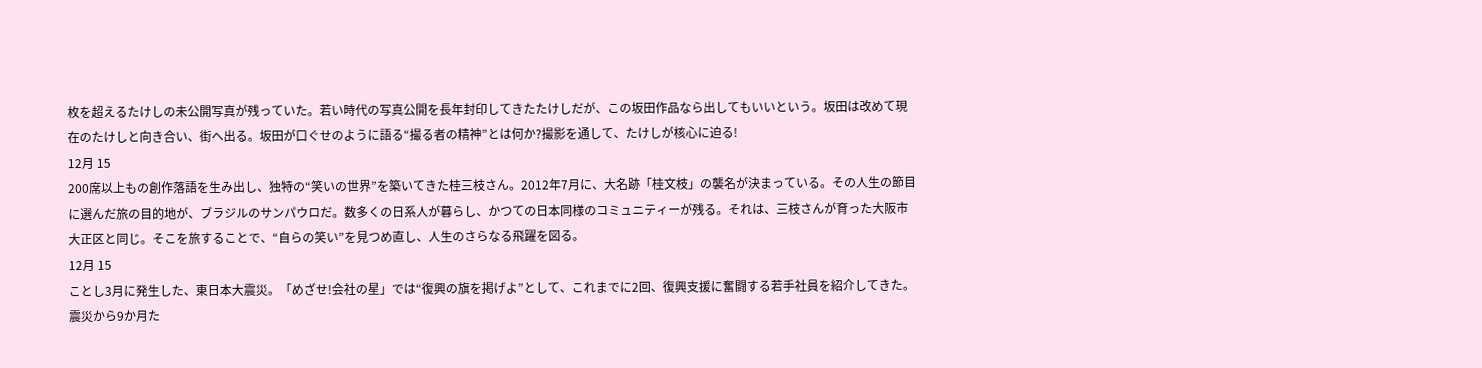枚を超えるたけしの未公開写真が残っていた。若い時代の写真公開を長年封印してきたたけしだが、この坂田作品なら出してもいいという。坂田は改めて現在のたけしと向き合い、街へ出る。坂田が口ぐせのように語る“撮る者の精神”とは何か?撮影を通して、たけしが核心に迫る!
12月 15
200席以上もの創作落語を生み出し、独特の“笑いの世界”を築いてきた桂三枝さん。2012年7月に、大名跡「桂文枝」の襲名が決まっている。その人生の節目に選んだ旅の目的地が、ブラジルのサンパウロだ。数多くの日系人が暮らし、かつての日本同様のコミュニティーが残る。それは、三枝さんが育った大阪市大正区と同じ。そこを旅することで、“自らの笑い”を見つめ直し、人生のさらなる飛躍を図る。
12月 15
ことし3月に発生した、東日本大震災。「めざせ!会社の星」では“復興の旗を掲げよ”として、これまでに2回、復興支援に奮闘する若手社員を紹介してきた。震災から9か月た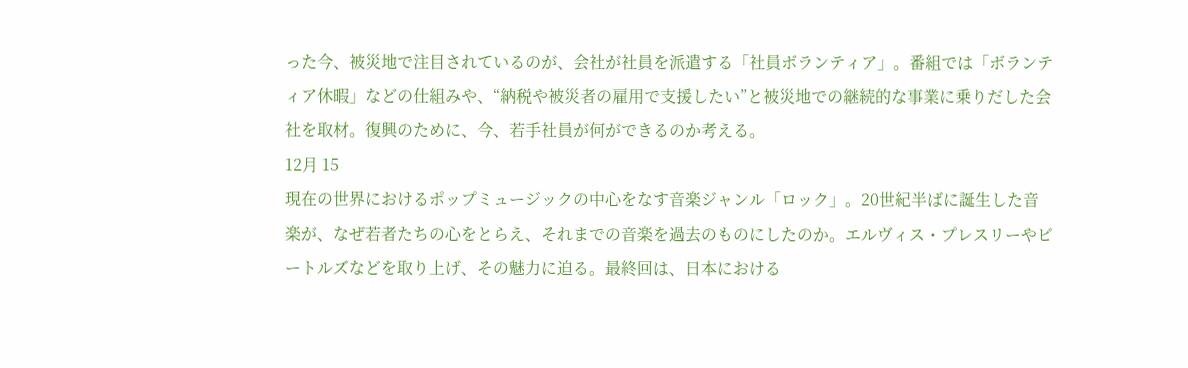った今、被災地で注目されているのが、会社が社員を派遣する「社員ボランティア」。番組では「ボランティア休暇」などの仕組みや、“納税や被災者の雇用で支援したい”と被災地での継続的な事業に乗りだした会社を取材。復興のために、今、若手社員が何ができるのか考える。
12月 15
現在の世界におけるポップミュージックの中心をなす音楽ジャンル「ロック」。20世紀半ばに誕生した音楽が、なぜ若者たちの心をとらえ、それまでの音楽を過去のものにしたのか。エルヴィス・プレスリーやビートルズなどを取り上げ、その魅力に迫る。最終回は、日本における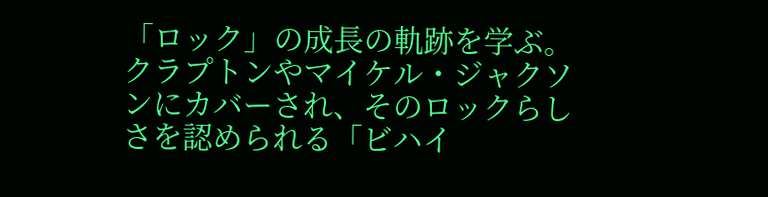「ロック」の成長の軌跡を学ぶ。クラプトンやマイケル・ジャクソンにカバーされ、そのロックらしさを認められる「ビハイ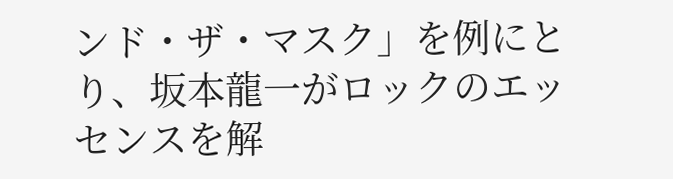ンド・ザ・マスク」を例にとり、坂本龍一がロックのエッセンスを解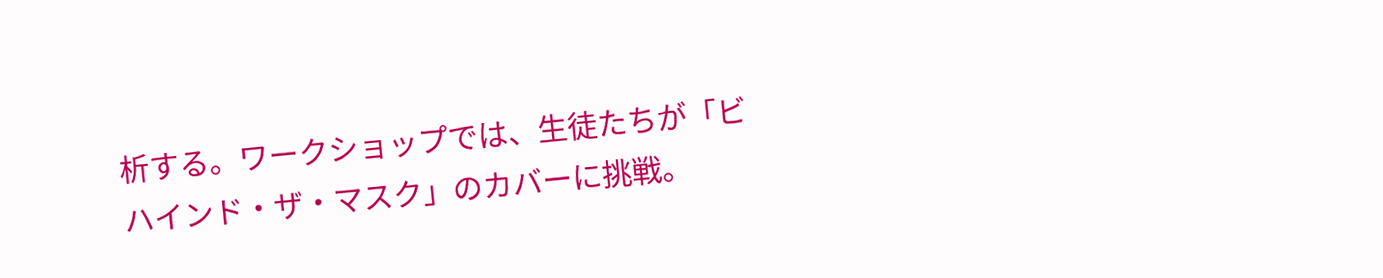析する。ワークショップでは、生徒たちが「ビハインド・ザ・マスク」のカバーに挑戦。